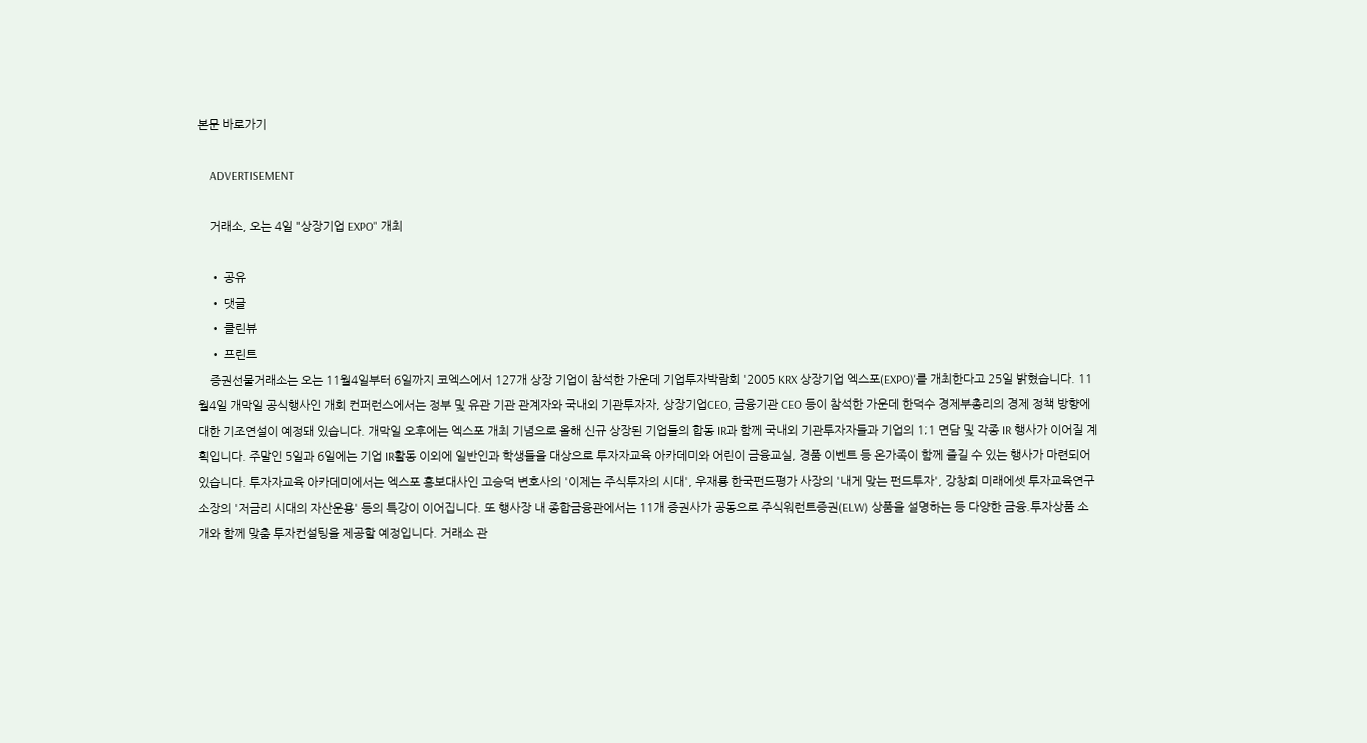본문 바로가기

    ADVERTISEMENT

    거래소, 오는 4일 "상장기업 EXPO" 개최

    • 공유
    • 댓글
    • 클린뷰
    • 프린트
    증권선물거래소는 오는 11월4일부터 6일까지 코엑스에서 127개 상장 기업이 참석한 가운데 기업투자박람회 '2005 KRX 상장기업 엑스포(EXPO)'를 개최한다고 25일 밝혔습니다. 11월4일 개막일 공식행사인 개회 컨퍼런스에서는 정부 및 유관 기관 관계자와 국내외 기관투자자, 상장기업CEO, 금융기관 CEO 등이 참석한 가운데 한덕수 경제부총리의 경제 정책 방향에 대한 기조연설이 예정돼 있습니다. 개막일 오후에는 엑스포 개최 기념으로 올해 신규 상장된 기업들의 합동 IR과 함께 국내외 기관투자자들과 기업의 1;1 면담 및 각종 IR 행사가 이어질 계획입니다. 주말인 5일과 6일에는 기업 IR활동 이외에 일반인과 학생들을 대상으로 투자자교육 아카데미와 어린이 금융교실, 경품 이벤트 등 온가족이 함께 즐길 수 있는 행사가 마련되어 있습니다. 투자자교육 아카데미에서는 엑스포 홍보대사인 고승덕 변호사의 '이제는 주식투자의 시대', 우재룡 한국펀드평가 사장의 '내게 맞는 펀드투자', 강창희 미래에셋 투자교육연구소장의 '저금리 시대의 자산운용' 등의 특강이 이어집니다. 또 행사장 내 종합금융관에서는 11개 증권사가 공동으로 주식워런트증권(ELW) 상품을 설명하는 등 다양한 금융.투자상품 소개와 함께 맞춤 투자컨설팅을 제공할 예정입니다. 거래소 관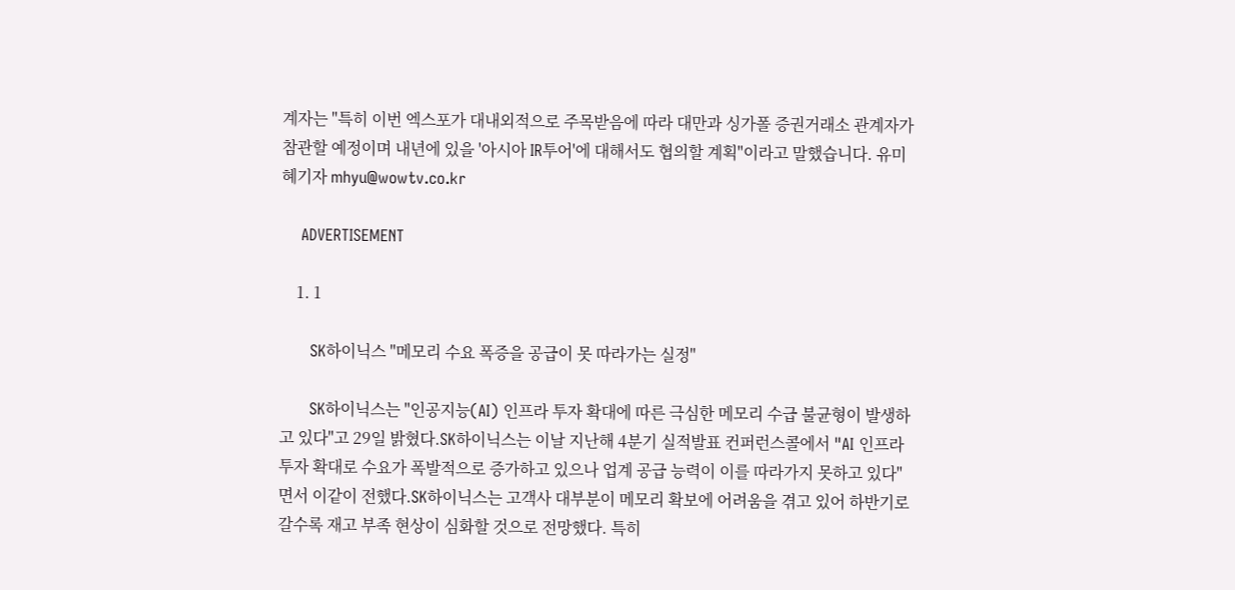계자는 "특히 이번 엑스포가 대내외적으로 주목받음에 따라 대만과 싱가폴 증권거래소 관계자가 참관할 예정이며 내년에 있을 '아시아 IR투어'에 대해서도 협의할 계획"이라고 말했습니다. 유미혜기자 mhyu@wowtv.co.kr

    ADVERTISEMENT

    1. 1

      SK하이닉스 "메모리 수요 폭증을 공급이 못 따라가는 실정"

      SK하이닉스는 "인공지능(AI) 인프라 투자 확대에 따른 극심한 메모리 수급 불균형이 발생하고 있다"고 29일 밝혔다.SK하이닉스는 이날 지난해 4분기 실적발표 컨퍼런스콜에서 "AI 인프라 투자 확대로 수요가 폭발적으로 증가하고 있으나 업계 공급 능력이 이를 따라가지 못하고 있다"면서 이같이 전했다.SK하이닉스는 고객사 대부분이 메모리 확보에 어려움을 겪고 있어 하반기로 갈수록 재고 부족 현상이 심화할 것으로 전망했다. 특히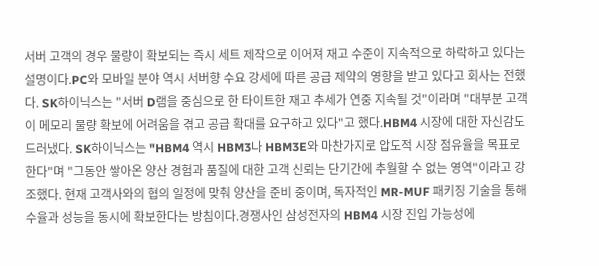서버 고객의 경우 물량이 확보되는 즉시 세트 제작으로 이어져 재고 수준이 지속적으로 하락하고 있다는 설명이다.PC와 모바일 분야 역시 서버향 수요 강세에 따른 공급 제약의 영향을 받고 있다고 회사는 전했다. SK하이닉스는 "서버 D램을 중심으로 한 타이트한 재고 추세가 연중 지속될 것"이라며 "대부분 고객이 메모리 물량 확보에 어려움을 겪고 공급 확대를 요구하고 있다"고 했다.HBM4 시장에 대한 자신감도 드러냈다. SK하이닉스는 "HBM4 역시 HBM3나 HBM3E와 마찬가지로 압도적 시장 점유율을 목표로 한다"며 "그동안 쌓아온 양산 경험과 품질에 대한 고객 신뢰는 단기간에 추월할 수 없는 영역"이라고 강조했다. 현재 고객사와의 협의 일정에 맞춰 양산을 준비 중이며, 독자적인 MR-MUF 패키징 기술을 통해 수율과 성능을 동시에 확보한다는 방침이다.경쟁사인 삼성전자의 HBM4 시장 진입 가능성에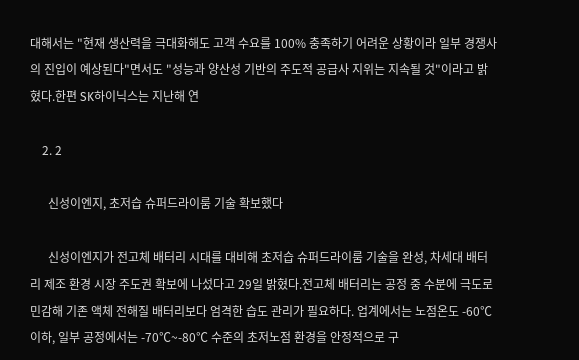대해서는 "현재 생산력을 극대화해도 고객 수요를 100% 충족하기 어려운 상황이라 일부 경쟁사의 진입이 예상된다"면서도 "성능과 양산성 기반의 주도적 공급사 지위는 지속될 것"이라고 밝혔다.한편 SK하이닉스는 지난해 연

    2. 2

      신성이엔지, 초저습 슈퍼드라이룸 기술 확보했다

      신성이엔지가 전고체 배터리 시대를 대비해 초저습 슈퍼드라이룸 기술을 완성, 차세대 배터리 제조 환경 시장 주도권 확보에 나섰다고 29일 밝혔다.전고체 배터리는 공정 중 수분에 극도로 민감해 기존 액체 전해질 배터리보다 엄격한 습도 관리가 필요하다. 업계에서는 노점온도 -60℃ 이하, 일부 공정에서는 -70℃~-80℃ 수준의 초저노점 환경을 안정적으로 구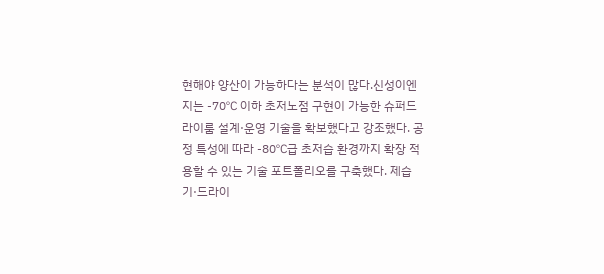현해야 양산이 가능하다는 분석이 많다.신성이엔지는 -70℃ 이하 초저노점 구현이 가능한 슈퍼드라이룸 설계·운영 기술을 확보했다고 강조했다. 공정 특성에 따라 -80℃급 초저습 환경까지 확장 적용할 수 있는 기술 포트폴리오를 구축했다. 제습기·드라이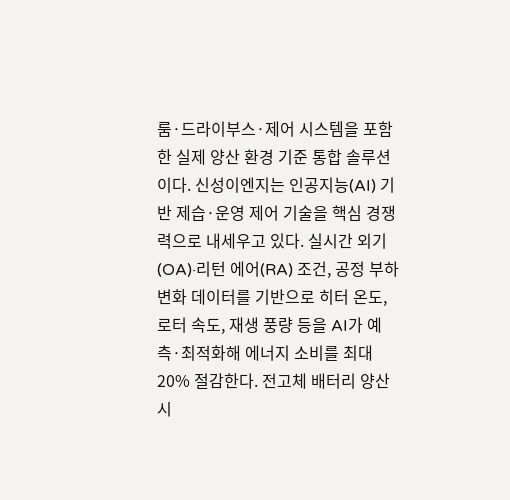룸·드라이부스·제어 시스템을 포함한 실제 양산 환경 기준 통합 솔루션이다. 신성이엔지는 인공지능(AI) 기반 제습·운영 제어 기술을 핵심 경쟁력으로 내세우고 있다. 실시간 외기(OA)·리턴 에어(RA) 조건, 공정 부하 변화 데이터를 기반으로 히터 온도, 로터 속도, 재생 풍량 등을 AI가 예측·최적화해 에너지 소비를 최대 20% 절감한다. 전고체 배터리 양산 시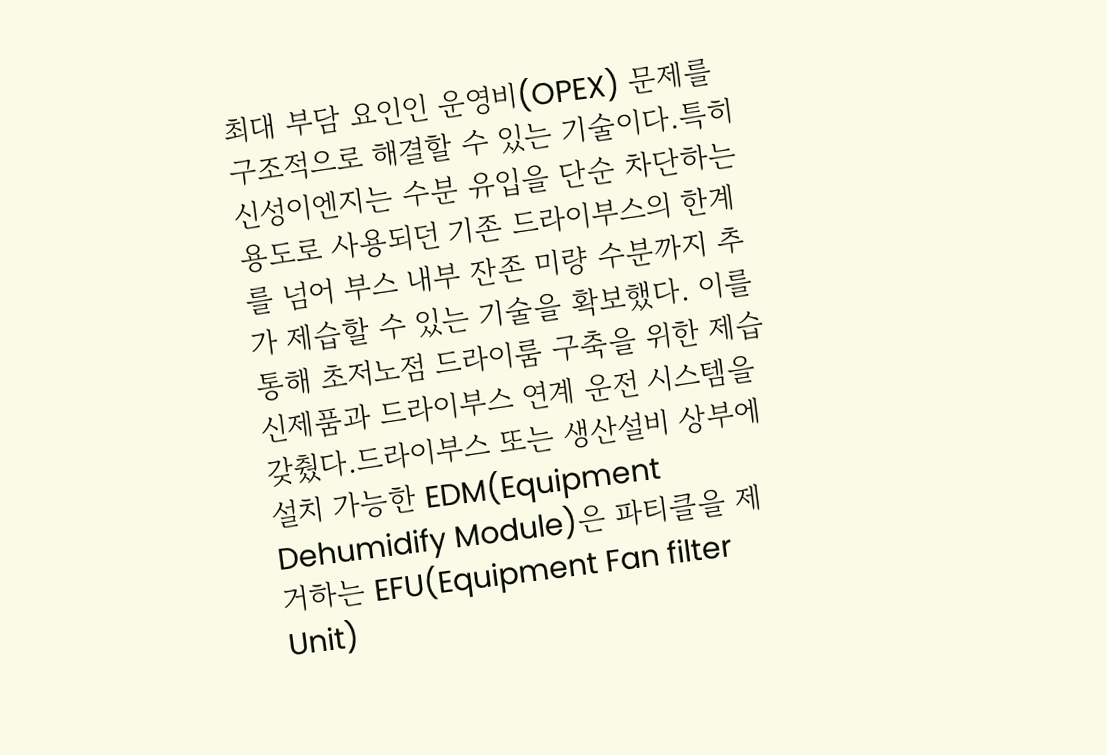최대 부담 요인인 운영비(OPEX) 문제를 구조적으로 해결할 수 있는 기술이다.특히 신성이엔지는 수분 유입을 단순 차단하는 용도로 사용되던 기존 드라이부스의 한계를 넘어 부스 내부 잔존 미량 수분까지 추가 제습할 수 있는 기술을 확보했다. 이를 통해 초저노점 드라이룸 구축을 위한 제습 신제품과 드라이부스 연계 운전 시스템을 갖췄다.드라이부스 또는 생산설비 상부에 설치 가능한 EDM(Equipment Dehumidify Module)은 파티클을 제거하는 EFU(Equipment Fan filter Unit)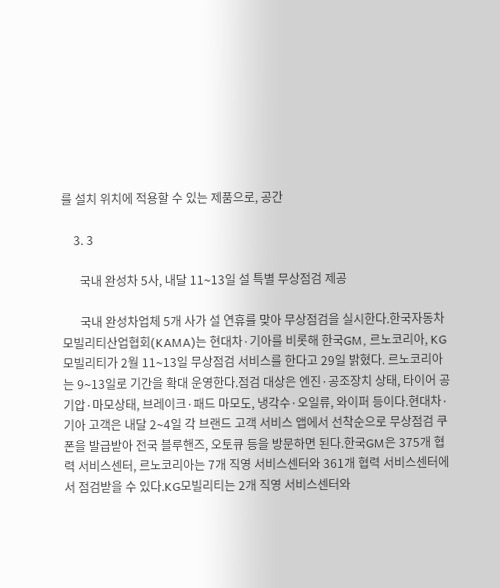를 설치 위치에 적용할 수 있는 제품으로, 공간

    3. 3

      국내 완성차 5사, 내달 11∼13일 설 특별 무상점검 제공

      국내 완성차업체 5개 사가 설 연휴를 맞아 무상점검을 실시한다.한국자동차모빌리티산업협회(KAMA)는 현대차·기아를 비롯해 한국GM, 르노코리아, KG모빌리티가 2월 11∼13일 무상점검 서비스를 한다고 29일 밝혔다. 르노코리아는 9∼13일로 기간을 확대 운영한다.점검 대상은 엔진·공조장치 상태, 타이어 공기압·마모상태, 브레이크·패드 마모도, 냉각수·오일류, 와이퍼 등이다.현대차·기아 고객은 내달 2∼4일 각 브랜드 고객 서비스 앱에서 선착순으로 무상점검 쿠폰을 발급받아 전국 블루핸즈, 오토큐 등을 방문하면 된다.한국GM은 375개 협력 서비스센터, 르노코리아는 7개 직영 서비스센터와 361개 협력 서비스센터에서 점검받을 수 있다.KG모빌리티는 2개 직영 서비스센터와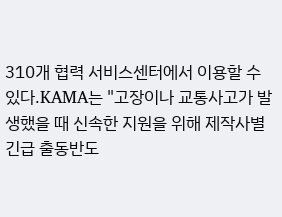310개 협력 서비스센터에서 이용할 수 있다.KAMA는 "고장이나 교통사고가 발생했을 때 신속한 지원을 위해 제작사별 긴급 출동반도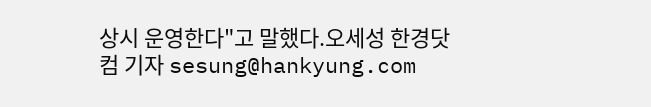상시 운영한다"고 말했다.오세성 한경닷컴 기자 sesung@hankyung.com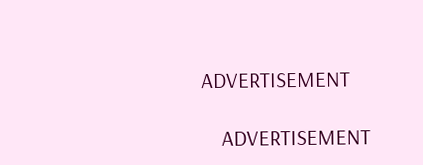ADVERTISEMENT

    ADVERTISEMENT